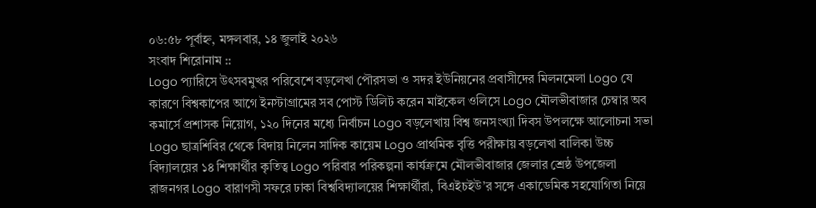০৬:৫৮ পূর্বাহ্ন, মঙ্গলবার, ১৪ জুলাই ২০২৬
সংবাদ শিরোনাম ::
Logo প্যারিসে উৎসবমুখর পরিবেশে বড়লেখা পৌরসভা ও সদর ইউনিয়নের প্রবাসীদের মিলনমেলা Logo যে কারণে বিশ্বকাপের আগে ইনস্টাগ্রামের সব পোস্ট ডিলিট করেন মাইকেল ওলিসে Logo মৌলভীবাজার চেম্বার অব কমার্সে প্রশাসক নিয়োগ, ১২০ দিনের মধ্যে নির্বাচন Logo বড়লেখায় বিশ্ব জনসংখ্যা দিবস উপলক্ষে আলোচনা সভা Logo ছাত্রশিবির থেকে বিদায় নিলেন সাদিক কায়েম Logo প্রাথমিক বৃত্তি পরীক্ষায় বড়লেখা বালিকা উচ্চ বিদ্যালয়ের ১৪ শিক্ষার্থীর কৃতিত্ব Logo পরিবার পরিকল্পনা কার্যক্রমে মৌলভীবাজার জেলার শ্রেষ্ঠ উপজেলা রাজনগর Logo বারাণসী সফরে ঢাকা বিশ্ববিদ্যালয়ের শিক্ষার্থীরা, বিএইচইউ’র সঙ্গে একাডেমিক সহযোগিতা নিয়ে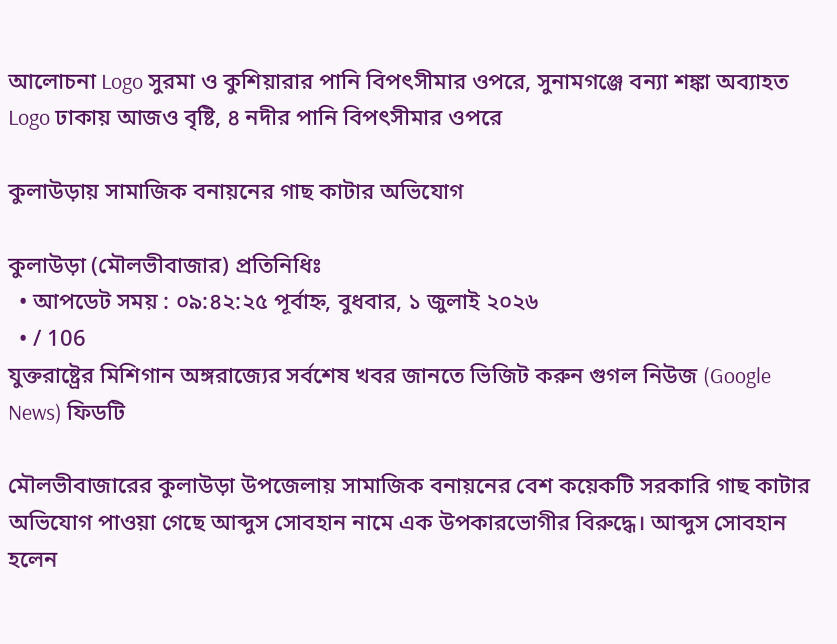আলোচনা Logo সুরমা ও কুশিয়ারার পানি বিপৎসীমার ওপরে, সুনামগঞ্জে বন্যা শঙ্কা অব্যাহত Logo ঢাকায় আজও বৃষ্টি, ৪ নদীর পানি বিপৎসীমার ওপরে

কুলাউড়ায় সামাজিক বনায়নের গাছ কাটার অভিযোগ

কুলাউড়া (মৌলভীবাজার) প্রতিনিধিঃ
  • আপডেট সময় : ০৯:৪২:২৫ পূর্বাহ্ন, বুধবার, ১ জুলাই ২০২৬
  • / 106
যুক্তরাষ্ট্রের মিশিগান অঙ্গরাজ্যের সর্বশেষ খবর জানতে ভিজিট করুন গুগল নিউজ (Google News) ফিডটি

মৌলভীবাজারের কুলাউড়া উপজেলায় সামাজিক বনায়নের বেশ কয়েকটি সরকারি গাছ কাটার অভিযোগ পাওয়া গেছে আব্দুস সোবহান নামে এক উপকারভোগীর বিরুদ্ধে। আব্দুস সোবহান হলেন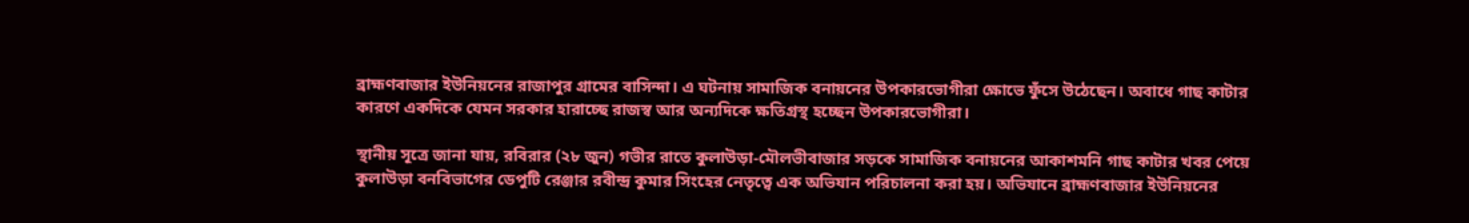ব্রাহ্মণবাজার ইউনিয়নের রাজাপুর গ্রামের বাসিন্দা। এ ঘটনায় সামাজিক বনায়নের উপকারভোগীরা ক্ষোভে ফুঁসে উঠেছেন। অবাধে গাছ কাটার কারণে একদিকে যেমন সরকার হারাচ্ছে রাজস্ব আর অন্যদিকে ক্ষতিগ্রস্থ হচ্ছেন উপকারভোগীরা।

স্থানীয় সূত্রে জানা যায়, রবিরার (২৮ জুন) গভীর রাতে কুলাউড়া-মৌলভীবাজার সড়কে সামাজিক বনায়নের আকাশমনি গাছ কাটার খবর পেয়ে কুলাউড়া বনবিভাগের ডেপুটি রেঞ্জার রবীন্দ্র কুমার সিংহের নেতৃত্বে এক অভিযান পরিচালনা করা হয়। অভিযানে ব্রাহ্মণবাজার ইউনিয়নের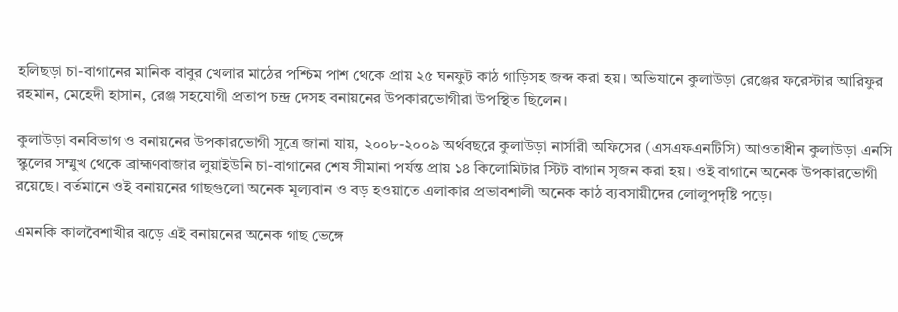হলিছড়া চা-বাগানের মানিক বাবুর খেলার মাঠের পশ্চিম পাশ থেকে প্রায় ২৫ ঘনফুট কাঠ গাড়িসহ জব্দ করা হয়। অভিযানে কুলাউড়া রেঞ্জের ফরেস্টার আরিফুর রহমান, মেহেদী হাসান, রেঞ্জ সহযোগী প্রতাপ চন্দ্র দেসহ বনায়নের উপকারভোগীরা উপস্থিত ছিলেন।

কুলাউড়া বনবিভাগ ও বনায়নের উপকারভোগী সূত্রে জানা যায়, ২০০৮-২০০৯ অর্থবছরে কুলাউড়া নার্সারী অফিসের (এসএফএনটিসি) আওতাধীন কুলাউড়া এনসি স্কুলের সম্মুখ থেকে ব্রাহ্মণবাজার লুয়াইউনি চা-বাগানের শেষ সীমানা পর্যন্ত প্রায় ১৪ কিলোমিটার স্টিট বাগান সৃজন করা হয়। ওই বাগানে অনেক উপকারভোগী রয়েছে। বর্তমানে ওই বনায়নের গাছগুলো অনেক মূল্যবান ও বড় হওয়াতে এলাকার প্রভাবশালী অনেক কাঠ ব্যবসায়ীদের লোলুপদৃষ্টি পড়ে।

এমনকি কালবৈশাখীর ঝড়ে এই বনায়নের অনেক গাছ ভেঙ্গে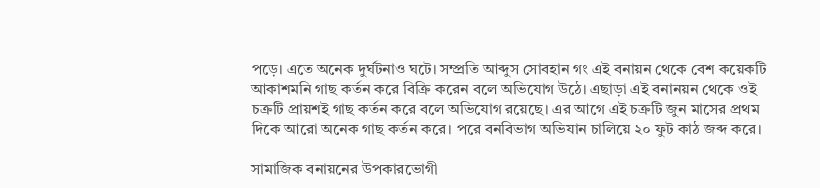পড়ে। এতে অনেক দুর্ঘটনাও ঘটে। সম্প্রতি আব্দুস সোবহান গং এই বনায়ন থেকে বেশ কয়েকটি আকাশমনি গাছ কর্তন করে বিক্রি করেন বলে অভিযোগ উঠে। এছাড়া এই বনানয়ন থেকে ওই চক্রটি প্রায়শই গাছ কর্তন করে বলে অভিযোগ রয়েছে। এর আগে এই চক্রটি জুন মাসের প্রথম দিকে আরো অনেক গাছ কর্তন করে। পরে বনবিভাগ অভিযান চালিয়ে ২০ ফুট কাঠ জব্দ করে।

সামাজিক বনায়নের উপকারভোগী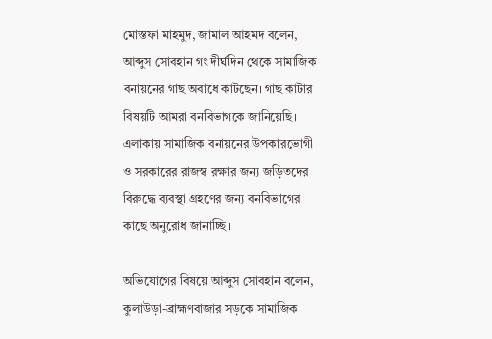মোস্তফা মাহমুদ, জামাল আহমদ বলেন, আব্দুস সোবহান গং দীর্ঘদিন থেকে সামাজিক বনায়নের গাছ অবাধে কাটছেন। গাছ কাটার বিষয়টি আমরা বনবিভাগকে জানিয়েছি। এলাকায় সামাজিক বনায়নের উপকারভোগী ও সরকারের রাজস্ব রক্ষার জন্য জড়িতদের বিরুদ্ধে ব্যবস্থা গ্রহণের জন্য বনবিভাগের কাছে অনুরোধ জানাচ্ছি।

অভিযোগের বিষয়ে আব্দুস সোবহান বলেন, কুলাউড়া-ব্রাহ্মণবাজার সড়কে সামাজিক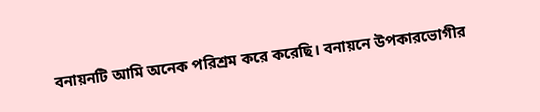বনায়নটি আমি অনেক পরিশ্রম করে করেছি। বনায়নে উপকারভোগীর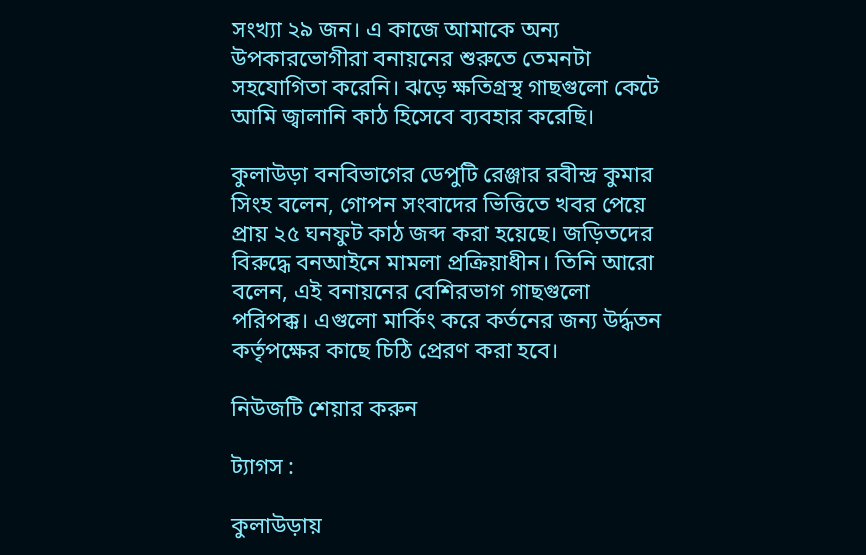সংখ্যা ২৯ জন। এ কাজে আমাকে অন্য উপকারভোগীরা বনায়নের শুরুতে তেমনটা সহযোগিতা করেনি। ঝড়ে ক্ষতিগ্রস্থ গাছগুলো কেটে আমি জ্বালানি কাঠ হিসেবে ব্যবহার করেছি।

কুলাউড়া বনবিভাগের ডেপুটি রেঞ্জার রবীন্দ্র কুমার সিংহ বলেন, গোপন সংবাদের ভিত্তিতে খবর পেয়ে প্রায় ২৫ ঘনফুট কাঠ জব্দ করা হয়েছে। জড়িতদের বিরুদ্ধে বনআইনে মামলা প্রক্রিয়াধীন। তিনি আরো বলেন, এই বনায়নের বেশিরভাগ গাছগুলো পরিপক্ক। এগুলো মার্কিং করে কর্তনের জন্য উর্দ্ধতন কর্তৃপক্ষের কাছে চিঠি প্রেরণ করা হবে।

নিউজটি শেয়ার করুন

ট্যাগস :

কুলাউড়ায়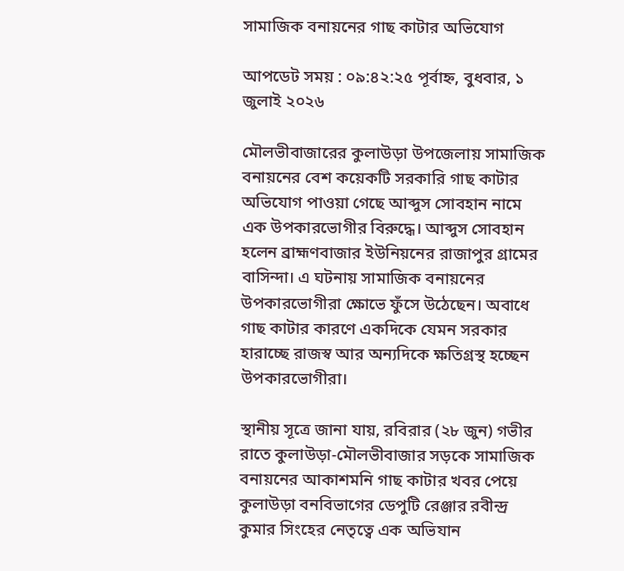সামাজিক বনায়নের গাছ কাটার অভিযোগ

আপডেট সময় : ০৯:৪২:২৫ পূর্বাহ্ন, বুধবার, ১ জুলাই ২০২৬

মৌলভীবাজারের কুলাউড়া উপজেলায় সামাজিক বনায়নের বেশ কয়েকটি সরকারি গাছ কাটার অভিযোগ পাওয়া গেছে আব্দুস সোবহান নামে এক উপকারভোগীর বিরুদ্ধে। আব্দুস সোবহান হলেন ব্রাহ্মণবাজার ইউনিয়নের রাজাপুর গ্রামের বাসিন্দা। এ ঘটনায় সামাজিক বনায়নের উপকারভোগীরা ক্ষোভে ফুঁসে উঠেছেন। অবাধে গাছ কাটার কারণে একদিকে যেমন সরকার হারাচ্ছে রাজস্ব আর অন্যদিকে ক্ষতিগ্রস্থ হচ্ছেন উপকারভোগীরা।

স্থানীয় সূত্রে জানা যায়, রবিরার (২৮ জুন) গভীর রাতে কুলাউড়া-মৌলভীবাজার সড়কে সামাজিক বনায়নের আকাশমনি গাছ কাটার খবর পেয়ে কুলাউড়া বনবিভাগের ডেপুটি রেঞ্জার রবীন্দ্র কুমার সিংহের নেতৃত্বে এক অভিযান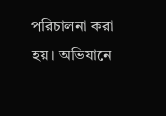পরিচালনা করা হয়। অভিযানে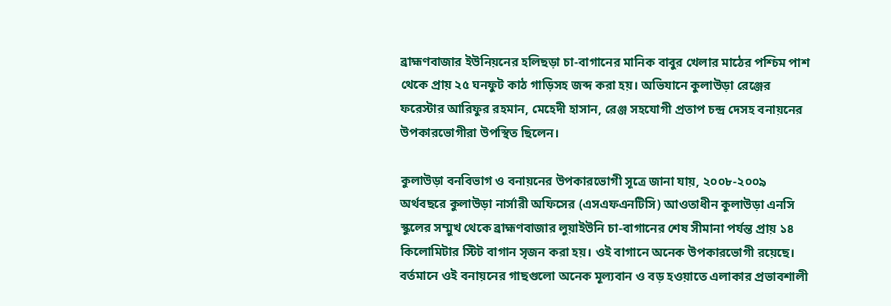ব্রাহ্মণবাজার ইউনিয়নের হলিছড়া চা-বাগানের মানিক বাবুর খেলার মাঠের পশ্চিম পাশ থেকে প্রায় ২৫ ঘনফুট কাঠ গাড়িসহ জব্দ করা হয়। অভিযানে কুলাউড়া রেঞ্জের ফরেস্টার আরিফুর রহমান, মেহেদী হাসান, রেঞ্জ সহযোগী প্রতাপ চন্দ্র দেসহ বনায়নের উপকারভোগীরা উপস্থিত ছিলেন।

কুলাউড়া বনবিভাগ ও বনায়নের উপকারভোগী সূত্রে জানা যায়, ২০০৮-২০০৯ অর্থবছরে কুলাউড়া নার্সারী অফিসের (এসএফএনটিসি) আওতাধীন কুলাউড়া এনসি স্কুলের সম্মুখ থেকে ব্রাহ্মণবাজার লুয়াইউনি চা-বাগানের শেষ সীমানা পর্যন্ত প্রায় ১৪ কিলোমিটার স্টিট বাগান সৃজন করা হয়। ওই বাগানে অনেক উপকারভোগী রয়েছে। বর্তমানে ওই বনায়নের গাছগুলো অনেক মূল্যবান ও বড় হওয়াতে এলাকার প্রভাবশালী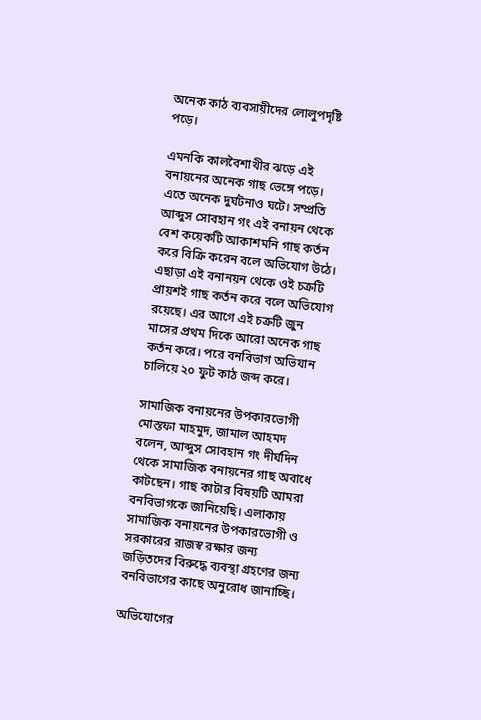অনেক কাঠ ব্যবসায়ীদের লোলুপদৃষ্টি পড়ে।

এমনকি কালবৈশাখীর ঝড়ে এই বনায়নের অনেক গাছ ভেঙ্গে পড়ে। এতে অনেক দুর্ঘটনাও ঘটে। সম্প্রতি আব্দুস সোবহান গং এই বনায়ন থেকে বেশ কয়েকটি আকাশমনি গাছ কর্তন করে বিক্রি করেন বলে অভিযোগ উঠে। এছাড়া এই বনানয়ন থেকে ওই চক্রটি প্রায়শই গাছ কর্তন করে বলে অভিযোগ রয়েছে। এর আগে এই চক্রটি জুন মাসের প্রথম দিকে আরো অনেক গাছ কর্তন করে। পরে বনবিভাগ অভিযান চালিয়ে ২০ ফুট কাঠ জব্দ করে।

সামাজিক বনায়নের উপকারভোগী মোস্তফা মাহমুদ, জামাল আহমদ বলেন, আব্দুস সোবহান গং দীর্ঘদিন থেকে সামাজিক বনায়নের গাছ অবাধে কাটছেন। গাছ কাটার বিষয়টি আমরা বনবিভাগকে জানিয়েছি। এলাকায় সামাজিক বনায়নের উপকারভোগী ও সরকারের রাজস্ব রক্ষার জন্য জড়িতদের বিরুদ্ধে ব্যবস্থা গ্রহণের জন্য বনবিভাগের কাছে অনুরোধ জানাচ্ছি।

অভিযোগের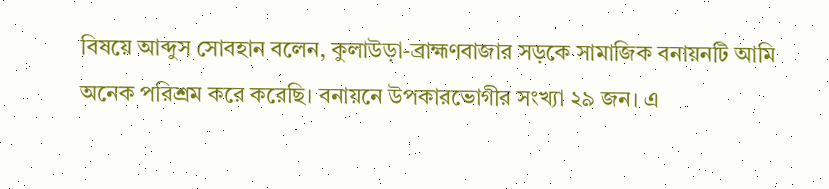বিষয়ে আব্দুস সোবহান বলেন, কুলাউড়া-ব্রাহ্মণবাজার সড়কে সামাজিক বনায়নটি আমি অনেক পরিশ্রম করে করেছি। বনায়নে উপকারভোগীর সংখ্যা ২৯ জন। এ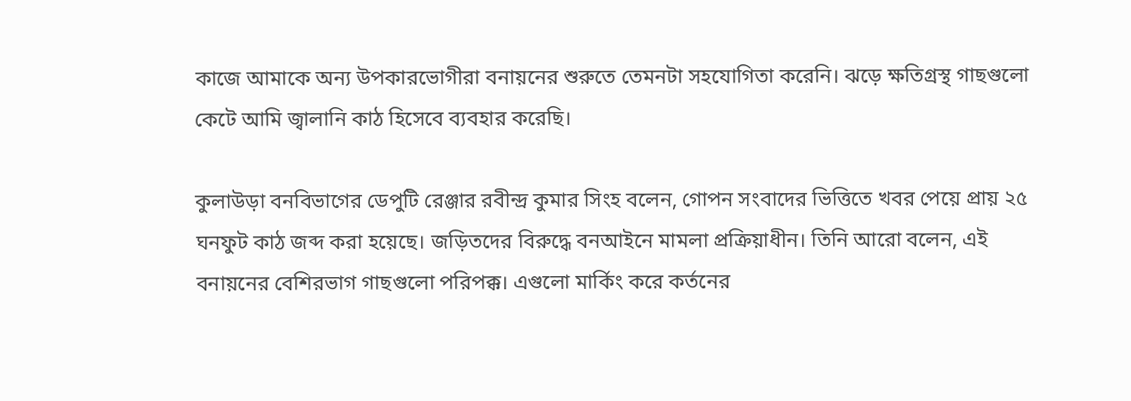কাজে আমাকে অন্য উপকারভোগীরা বনায়নের শুরুতে তেমনটা সহযোগিতা করেনি। ঝড়ে ক্ষতিগ্রস্থ গাছগুলো কেটে আমি জ্বালানি কাঠ হিসেবে ব্যবহার করেছি।

কুলাউড়া বনবিভাগের ডেপুটি রেঞ্জার রবীন্দ্র কুমার সিংহ বলেন, গোপন সংবাদের ভিত্তিতে খবর পেয়ে প্রায় ২৫ ঘনফুট কাঠ জব্দ করা হয়েছে। জড়িতদের বিরুদ্ধে বনআইনে মামলা প্রক্রিয়াধীন। তিনি আরো বলেন, এই বনায়নের বেশিরভাগ গাছগুলো পরিপক্ক। এগুলো মার্কিং করে কর্তনের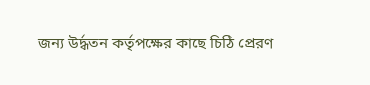জন্য উর্দ্ধতন কর্তৃপক্ষের কাছে চিঠি প্রেরণ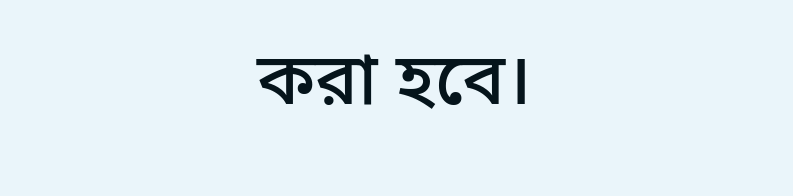করা হবে।